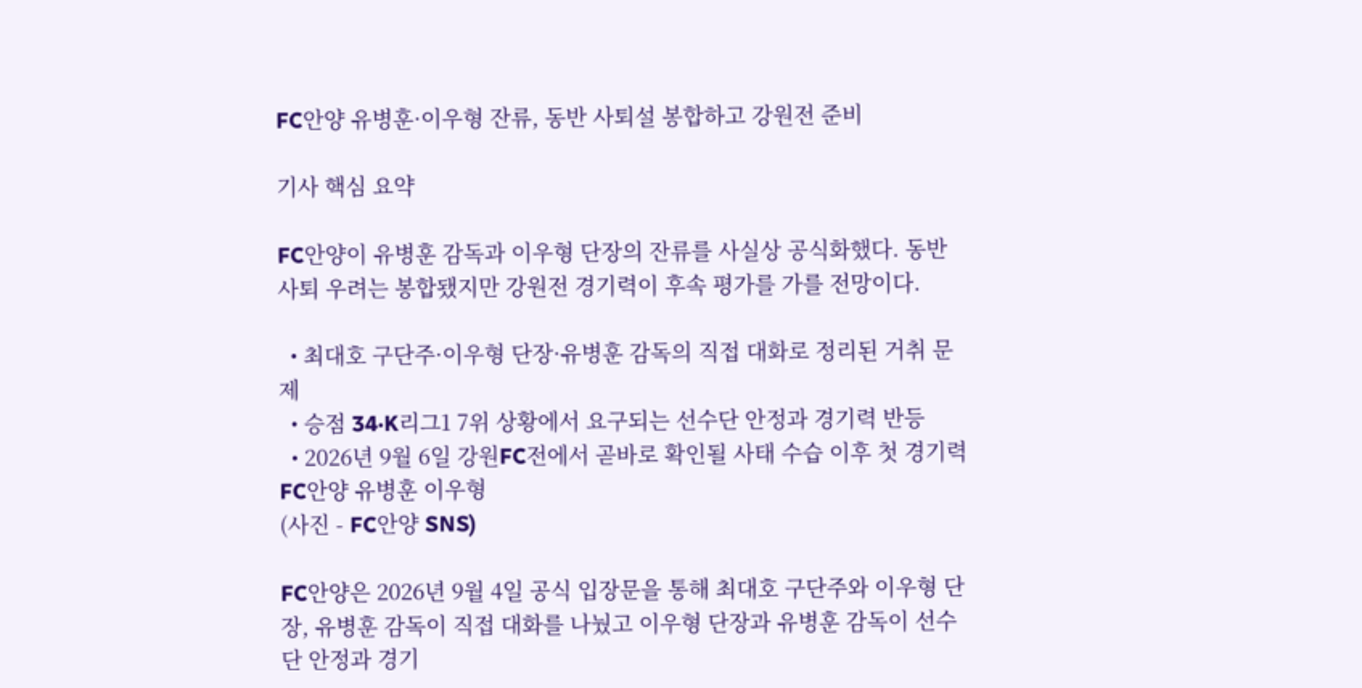FC안양 유병훈·이우형 잔류, 동반 사퇴설 봉합하고 강원전 준비

기사 핵심 요약

FC안양이 유병훈 감독과 이우형 단장의 잔류를 사실상 공식화했다. 동반 사퇴 우려는 봉합됐지만 강원전 경기력이 후속 평가를 가를 전망이다.

  • 최대호 구단주·이우형 단장·유병훈 감독의 직접 대화로 정리된 거취 문제
  • 승점 34·K리그1 7위 상황에서 요구되는 선수단 안정과 경기력 반등
  • 2026년 9월 6일 강원FC전에서 곧바로 확인될 사태 수습 이후 첫 경기력
FC안양 유병훈 이우형
(사진 - FC안양 SNS)

FC안양은 2026년 9월 4일 공식 입장문을 통해 최대호 구단주와 이우형 단장, 유병훈 감독이 직접 대화를 나눴고 이우형 단장과 유병훈 감독이 선수단 안정과 경기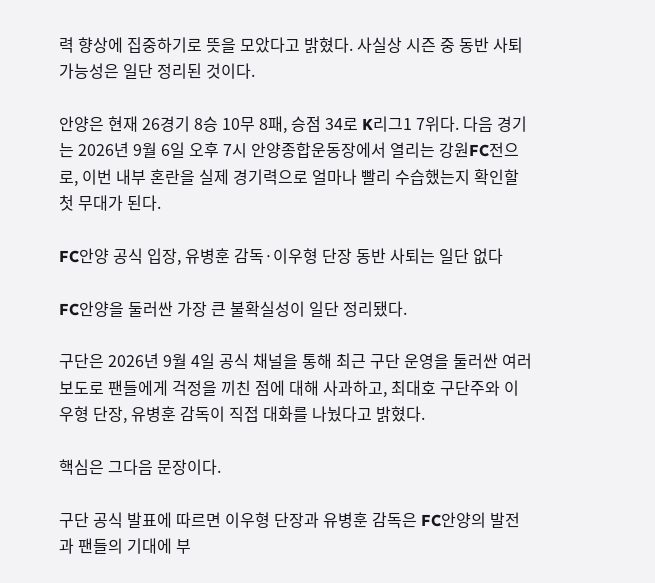력 향상에 집중하기로 뜻을 모았다고 밝혔다. 사실상 시즌 중 동반 사퇴 가능성은 일단 정리된 것이다.

안양은 현재 26경기 8승 10무 8패, 승점 34로 K리그1 7위다. 다음 경기는 2026년 9월 6일 오후 7시 안양종합운동장에서 열리는 강원FC전으로, 이번 내부 혼란을 실제 경기력으로 얼마나 빨리 수습했는지 확인할 첫 무대가 된다.

FC안양 공식 입장, 유병훈 감독·이우형 단장 동반 사퇴는 일단 없다

FC안양을 둘러싼 가장 큰 불확실성이 일단 정리됐다.

구단은 2026년 9월 4일 공식 채널을 통해 최근 구단 운영을 둘러싼 여러 보도로 팬들에게 걱정을 끼친 점에 대해 사과하고, 최대호 구단주와 이우형 단장, 유병훈 감독이 직접 대화를 나눴다고 밝혔다.

핵심은 그다음 문장이다.

구단 공식 발표에 따르면 이우형 단장과 유병훈 감독은 FC안양의 발전과 팬들의 기대에 부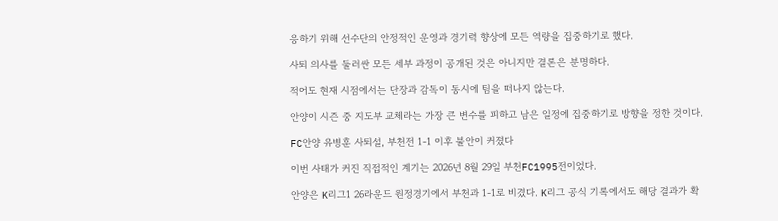응하기 위해 선수단의 안정적인 운영과 경기력 향상에 모든 역량을 집중하기로 했다.

사퇴 의사를 둘러싼 모든 세부 과정이 공개된 것은 아니지만 결론은 분명하다.

적어도 현재 시점에서는 단장과 감독이 동시에 팀을 떠나지 않는다.

안양이 시즌 중 지도부 교체라는 가장 큰 변수를 피하고 남은 일정에 집중하기로 방향을 정한 것이다.

FC안양 유병훈 사퇴설, 부천전 1-1 이후 불안이 커졌다

이번 사태가 커진 직접적인 계기는 2026년 8월 29일 부천FC1995전이었다.

안양은 K리그1 26라운드 원정경기에서 부천과 1-1로 비겼다. K리그 공식 기록에서도 해당 결과가 확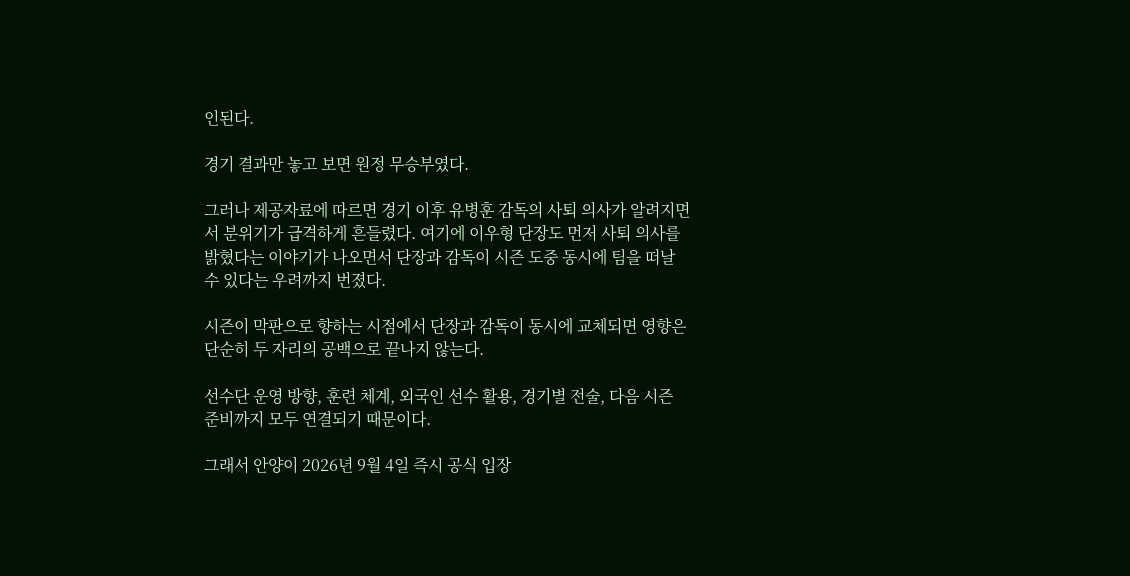인된다.

경기 결과만 놓고 보면 원정 무승부였다.

그러나 제공자료에 따르면 경기 이후 유병훈 감독의 사퇴 의사가 알려지면서 분위기가 급격하게 흔들렸다. 여기에 이우형 단장도 먼저 사퇴 의사를 밝혔다는 이야기가 나오면서 단장과 감독이 시즌 도중 동시에 팀을 떠날 수 있다는 우려까지 번졌다.

시즌이 막판으로 향하는 시점에서 단장과 감독이 동시에 교체되면 영향은 단순히 두 자리의 공백으로 끝나지 않는다.

선수단 운영 방향, 훈련 체계, 외국인 선수 활용, 경기별 전술, 다음 시즌 준비까지 모두 연결되기 때문이다.

그래서 안양이 2026년 9월 4일 즉시 공식 입장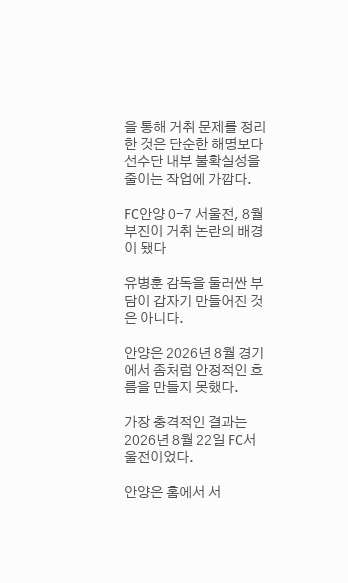을 통해 거취 문제를 정리한 것은 단순한 해명보다 선수단 내부 불확실성을 줄이는 작업에 가깝다.

FC안양 0-7 서울전, 8월 부진이 거취 논란의 배경이 됐다

유병훈 감독을 둘러싼 부담이 갑자기 만들어진 것은 아니다.

안양은 2026년 8월 경기에서 좀처럼 안정적인 흐름을 만들지 못했다.

가장 충격적인 결과는 2026년 8월 22일 FC서울전이었다.

안양은 홈에서 서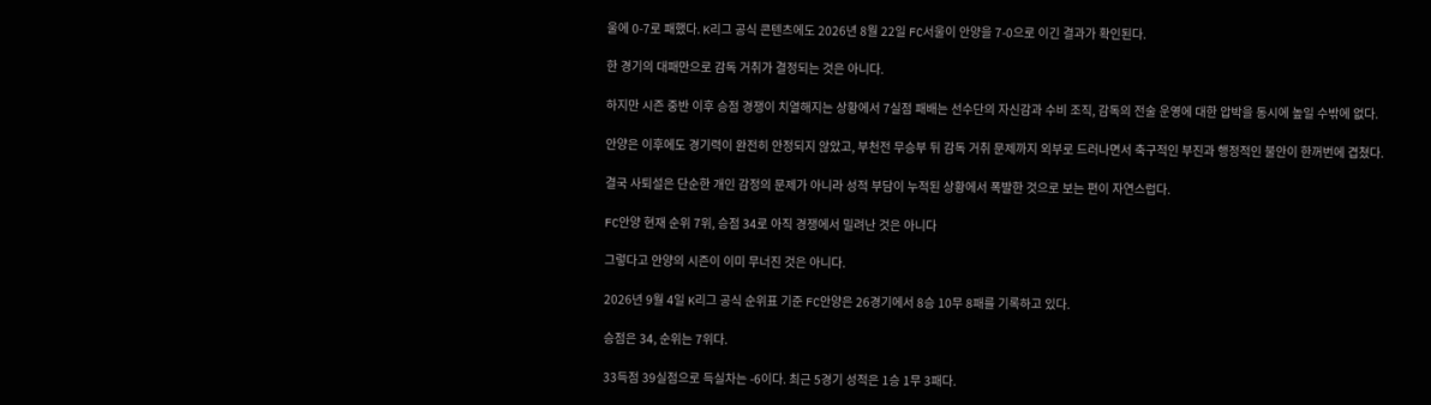울에 0-7로 패했다. K리그 공식 콘텐츠에도 2026년 8월 22일 FC서울이 안양을 7-0으로 이긴 결과가 확인된다.

한 경기의 대패만으로 감독 거취가 결정되는 것은 아니다.

하지만 시즌 중반 이후 승점 경쟁이 치열해지는 상황에서 7실점 패배는 선수단의 자신감과 수비 조직, 감독의 전술 운영에 대한 압박을 동시에 높일 수밖에 없다.

안양은 이후에도 경기력이 완전히 안정되지 않았고, 부천전 무승부 뒤 감독 거취 문제까지 외부로 드러나면서 축구적인 부진과 행정적인 불안이 한꺼번에 겹쳤다.

결국 사퇴설은 단순한 개인 감정의 문제가 아니라 성적 부담이 누적된 상황에서 폭발한 것으로 보는 편이 자연스럽다.

FC안양 현재 순위 7위, 승점 34로 아직 경쟁에서 밀려난 것은 아니다

그렇다고 안양의 시즌이 이미 무너진 것은 아니다.

2026년 9월 4일 K리그 공식 순위표 기준 FC안양은 26경기에서 8승 10무 8패를 기록하고 있다.

승점은 34, 순위는 7위다.

33득점 39실점으로 득실차는 -6이다. 최근 5경기 성적은 1승 1무 3패다.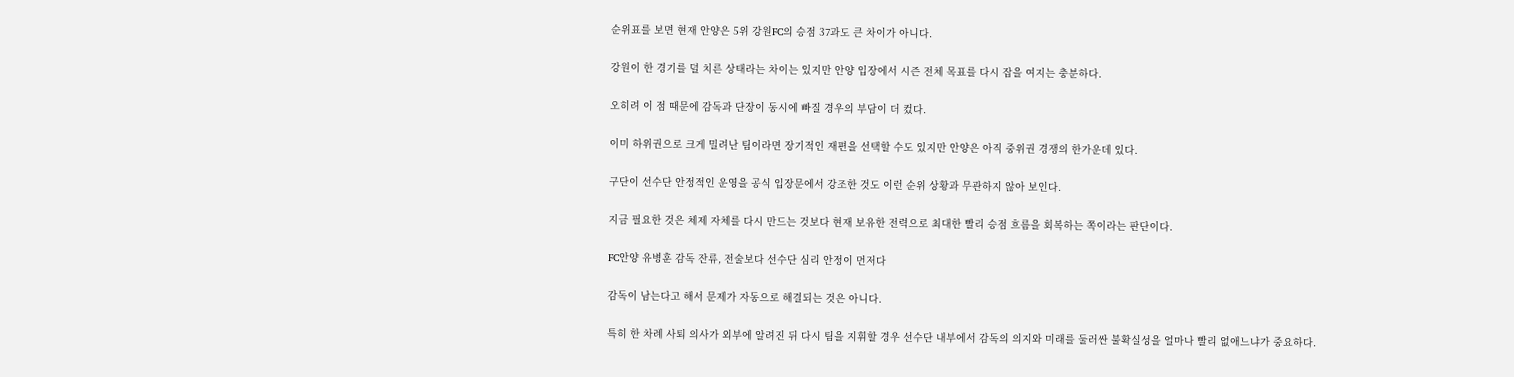순위표를 보면 현재 안양은 5위 강원FC의 승점 37과도 큰 차이가 아니다.

강원이 한 경기를 덜 치른 상태라는 차이는 있지만 안양 입장에서 시즌 전체 목표를 다시 잡을 여지는 충분하다.

오히려 이 점 때문에 감독과 단장이 동시에 빠질 경우의 부담이 더 컸다.

이미 하위권으로 크게 밀려난 팀이라면 장기적인 재편을 선택할 수도 있지만 안양은 아직 중위권 경쟁의 한가운데 있다.

구단이 선수단 안정적인 운영을 공식 입장문에서 강조한 것도 이런 순위 상황과 무관하지 않아 보인다.

지금 필요한 것은 체제 자체를 다시 만드는 것보다 현재 보유한 전력으로 최대한 빨리 승점 흐름을 회복하는 쪽이라는 판단이다.

FC안양 유병훈 감독 잔류, 전술보다 선수단 심리 안정이 먼저다

감독이 남는다고 해서 문제가 자동으로 해결되는 것은 아니다.

특히 한 차례 사퇴 의사가 외부에 알려진 뒤 다시 팀을 지휘할 경우 선수단 내부에서 감독의 의지와 미래를 둘러싼 불확실성을 얼마나 빨리 없애느냐가 중요하다.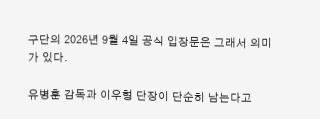구단의 2026년 9월 4일 공식 입장문은 그래서 의미가 있다.

유병훈 감독과 이우형 단장이 단순히 남는다고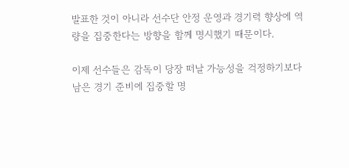발표한 것이 아니라 선수단 안정 운영과 경기력 향상에 역량을 집중한다는 방향을 함께 명시했기 때문이다.

이제 선수들은 감독이 당장 떠날 가능성을 걱정하기보다 남은 경기 준비에 집중할 명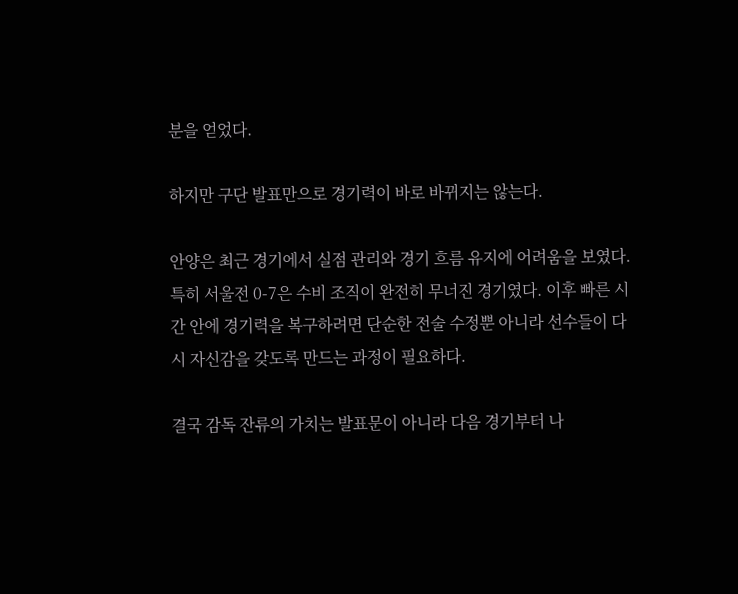분을 얻었다.

하지만 구단 발표만으로 경기력이 바로 바뀌지는 않는다.

안양은 최근 경기에서 실점 관리와 경기 흐름 유지에 어려움을 보였다. 특히 서울전 0-7은 수비 조직이 완전히 무너진 경기였다. 이후 빠른 시간 안에 경기력을 복구하려면 단순한 전술 수정뿐 아니라 선수들이 다시 자신감을 갖도록 만드는 과정이 필요하다.

결국 감독 잔류의 가치는 발표문이 아니라 다음 경기부터 나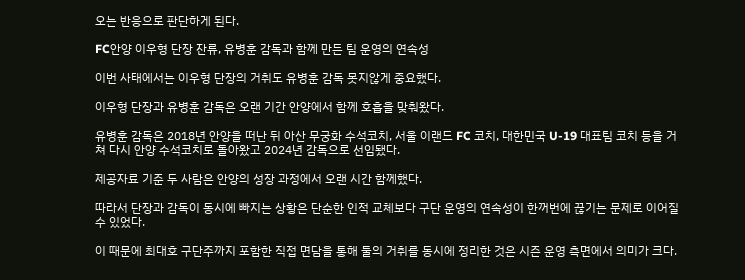오는 반응으로 판단하게 된다.

FC안양 이우형 단장 잔류, 유병훈 감독과 함께 만든 팀 운영의 연속성

이번 사태에서는 이우형 단장의 거취도 유병훈 감독 못지않게 중요했다.

이우형 단장과 유병훈 감독은 오랜 기간 안양에서 함께 호흡을 맞춰왔다.

유병훈 감독은 2018년 안양을 떠난 뒤 아산 무궁화 수석코치, 서울 이랜드 FC 코치, 대한민국 U-19 대표팀 코치 등을 거쳐 다시 안양 수석코치로 돌아왔고 2024년 감독으로 선임됐다.

제공자료 기준 두 사람은 안양의 성장 과정에서 오랜 시간 함께했다.

따라서 단장과 감독이 동시에 빠지는 상황은 단순한 인적 교체보다 구단 운영의 연속성이 한꺼번에 끊기는 문제로 이어질 수 있었다.

이 때문에 최대호 구단주까지 포함한 직접 면담을 통해 둘의 거취를 동시에 정리한 것은 시즌 운영 측면에서 의미가 크다.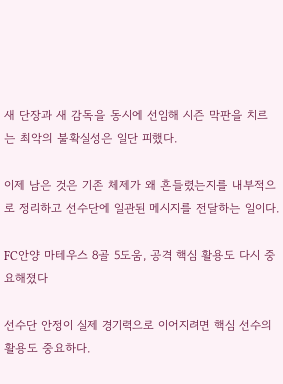새 단장과 새 감독을 동시에 선임해 시즌 막판을 치르는 최악의 불확실성은 일단 피했다.

이제 남은 것은 기존 체제가 왜 흔들렸는지를 내부적으로 정리하고 선수단에 일관된 메시지를 전달하는 일이다.

FC안양 마테우스 8골 5도움, 공격 핵심 활용도 다시 중요해졌다

선수단 안정이 실제 경기력으로 이어지려면 핵심 선수의 활용도 중요하다.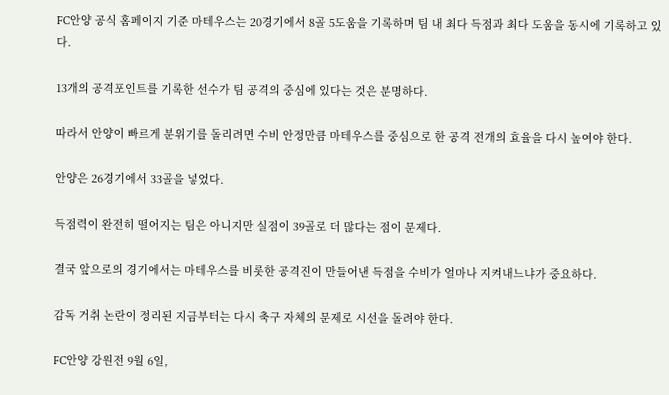FC안양 공식 홈페이지 기준 마테우스는 20경기에서 8골 5도움을 기록하며 팀 내 최다 득점과 최다 도움을 동시에 기록하고 있다.

13개의 공격포인트를 기록한 선수가 팀 공격의 중심에 있다는 것은 분명하다.

따라서 안양이 빠르게 분위기를 돌리려면 수비 안정만큼 마테우스를 중심으로 한 공격 전개의 효율을 다시 높여야 한다.

안양은 26경기에서 33골을 넣었다.

득점력이 완전히 떨어지는 팀은 아니지만 실점이 39골로 더 많다는 점이 문제다.

결국 앞으로의 경기에서는 마테우스를 비롯한 공격진이 만들어낸 득점을 수비가 얼마나 지켜내느냐가 중요하다.

감독 거취 논란이 정리된 지금부터는 다시 축구 자체의 문제로 시선을 돌려야 한다.

FC안양 강원전 9월 6일,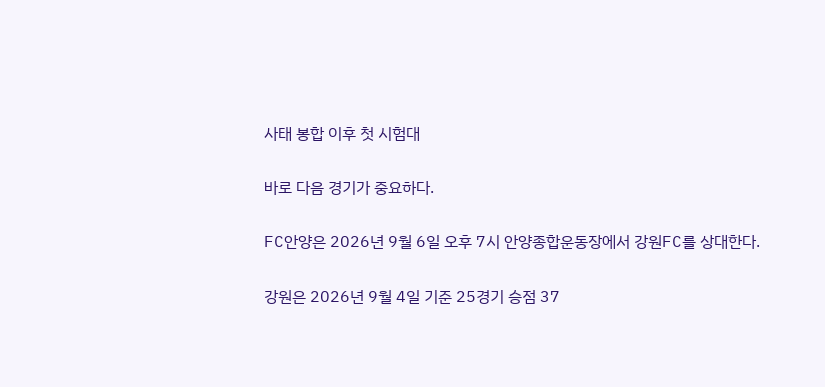사태 봉합 이후 첫 시험대

바로 다음 경기가 중요하다.

FC안양은 2026년 9월 6일 오후 7시 안양종합운동장에서 강원FC를 상대한다.

강원은 2026년 9월 4일 기준 25경기 승점 37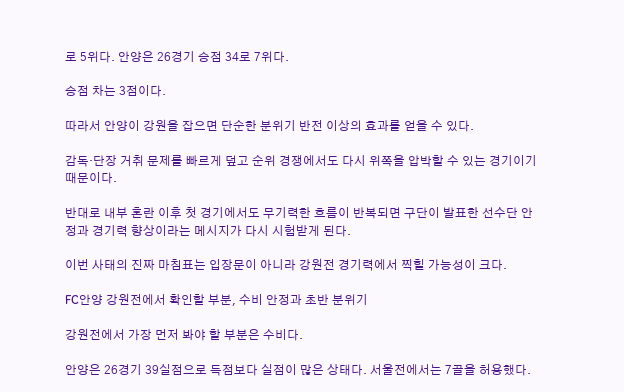로 5위다. 안양은 26경기 승점 34로 7위다.

승점 차는 3점이다.

따라서 안양이 강원을 잡으면 단순한 분위기 반전 이상의 효과를 얻을 수 있다.

감독·단장 거취 문제를 빠르게 덮고 순위 경쟁에서도 다시 위쪽을 압박할 수 있는 경기이기 때문이다.

반대로 내부 혼란 이후 첫 경기에서도 무기력한 흐름이 반복되면 구단이 발표한 선수단 안정과 경기력 향상이라는 메시지가 다시 시험받게 된다.

이번 사태의 진짜 마침표는 입장문이 아니라 강원전 경기력에서 찍힐 가능성이 크다.

FC안양 강원전에서 확인할 부분, 수비 안정과 초반 분위기

강원전에서 가장 먼저 봐야 할 부분은 수비다.

안양은 26경기 39실점으로 득점보다 실점이 많은 상태다. 서울전에서는 7골을 허용했다.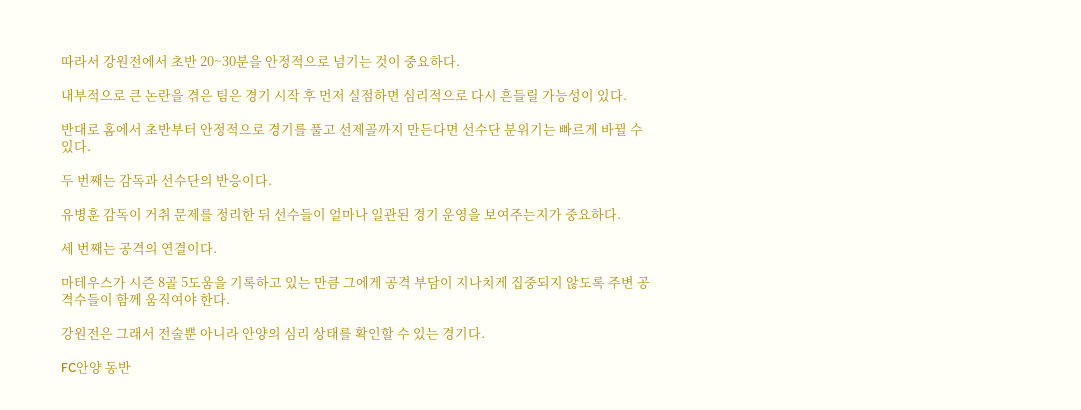따라서 강원전에서 초반 20~30분을 안정적으로 넘기는 것이 중요하다.

내부적으로 큰 논란을 겪은 팀은 경기 시작 후 먼저 실점하면 심리적으로 다시 흔들릴 가능성이 있다.

반대로 홈에서 초반부터 안정적으로 경기를 풀고 선제골까지 만든다면 선수단 분위기는 빠르게 바뀔 수 있다.

두 번째는 감독과 선수단의 반응이다.

유병훈 감독이 거취 문제를 정리한 뒤 선수들이 얼마나 일관된 경기 운영을 보여주는지가 중요하다.

세 번째는 공격의 연결이다.

마테우스가 시즌 8골 5도움을 기록하고 있는 만큼 그에게 공격 부담이 지나치게 집중되지 않도록 주변 공격수들이 함께 움직여야 한다.

강원전은 그래서 전술뿐 아니라 안양의 심리 상태를 확인할 수 있는 경기다.

FC안양 동반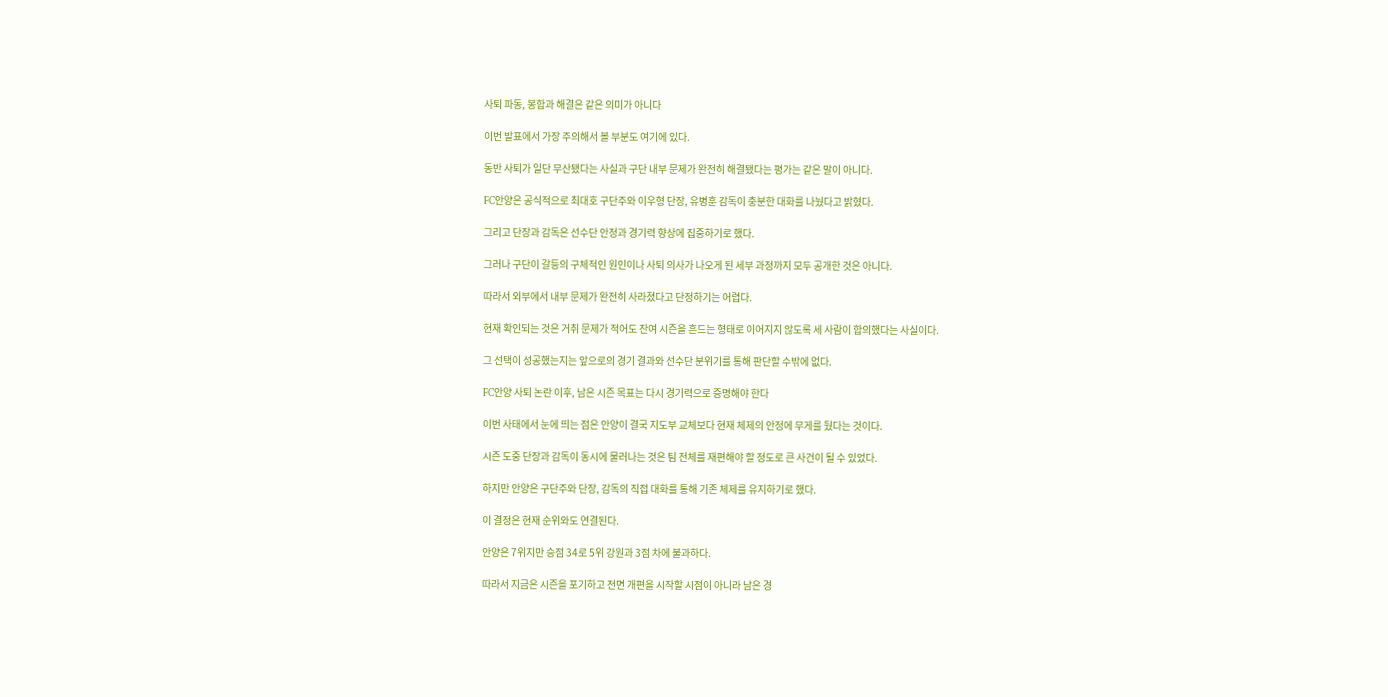사퇴 파동, 봉합과 해결은 같은 의미가 아니다

이번 발표에서 가장 주의해서 볼 부분도 여기에 있다.

동반 사퇴가 일단 무산됐다는 사실과 구단 내부 문제가 완전히 해결됐다는 평가는 같은 말이 아니다.

FC안양은 공식적으로 최대호 구단주와 이우형 단장, 유병훈 감독이 충분한 대화를 나눴다고 밝혔다.

그리고 단장과 감독은 선수단 안정과 경기력 향상에 집중하기로 했다.

그러나 구단이 갈등의 구체적인 원인이나 사퇴 의사가 나오게 된 세부 과정까지 모두 공개한 것은 아니다.

따라서 외부에서 내부 문제가 완전히 사라졌다고 단정하기는 어렵다.

현재 확인되는 것은 거취 문제가 적어도 잔여 시즌을 흔드는 형태로 이어지지 않도록 세 사람이 합의했다는 사실이다.

그 선택이 성공했는지는 앞으로의 경기 결과와 선수단 분위기를 통해 판단할 수밖에 없다.

FC안양 사퇴 논란 이후, 남은 시즌 목표는 다시 경기력으로 증명해야 한다

이번 사태에서 눈에 띄는 점은 안양이 결국 지도부 교체보다 현재 체제의 안정에 무게를 뒀다는 것이다.

시즌 도중 단장과 감독이 동시에 물러나는 것은 팀 전체를 재편해야 할 정도로 큰 사건이 될 수 있었다.

하지만 안양은 구단주와 단장, 감독의 직접 대화를 통해 기존 체제를 유지하기로 했다.

이 결정은 현재 순위와도 연결된다.

안양은 7위지만 승점 34로 5위 강원과 3점 차에 불과하다.

따라서 지금은 시즌을 포기하고 전면 개편을 시작할 시점이 아니라 남은 경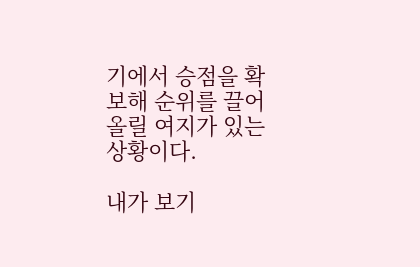기에서 승점을 확보해 순위를 끌어올릴 여지가 있는 상황이다.

내가 보기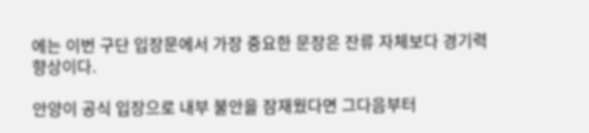에는 이번 구단 입장문에서 가장 중요한 문장은 잔류 자체보다 경기력 향상이다.

안양이 공식 입장으로 내부 불안을 잠재웠다면 그다음부터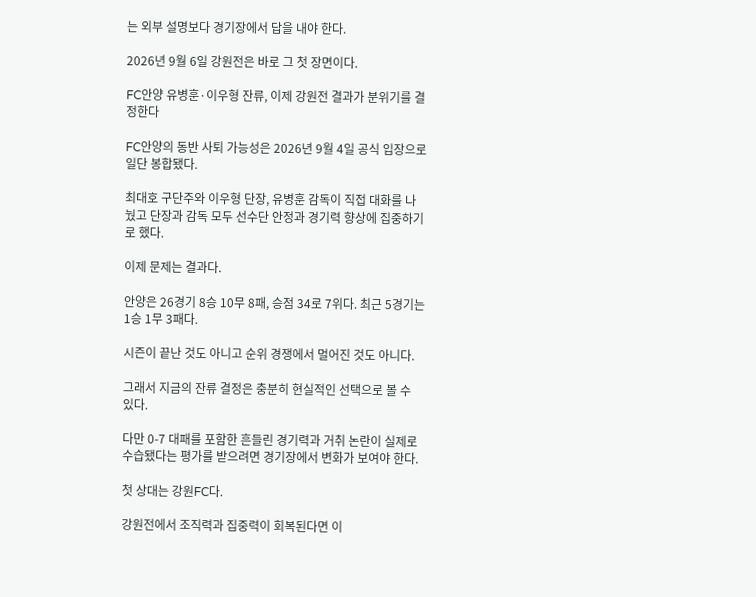는 외부 설명보다 경기장에서 답을 내야 한다.

2026년 9월 6일 강원전은 바로 그 첫 장면이다.

FC안양 유병훈·이우형 잔류, 이제 강원전 결과가 분위기를 결정한다

FC안양의 동반 사퇴 가능성은 2026년 9월 4일 공식 입장으로 일단 봉합됐다.

최대호 구단주와 이우형 단장, 유병훈 감독이 직접 대화를 나눴고 단장과 감독 모두 선수단 안정과 경기력 향상에 집중하기로 했다.

이제 문제는 결과다.

안양은 26경기 8승 10무 8패, 승점 34로 7위다. 최근 5경기는 1승 1무 3패다.

시즌이 끝난 것도 아니고 순위 경쟁에서 멀어진 것도 아니다.

그래서 지금의 잔류 결정은 충분히 현실적인 선택으로 볼 수 있다.

다만 0-7 대패를 포함한 흔들린 경기력과 거취 논란이 실제로 수습됐다는 평가를 받으려면 경기장에서 변화가 보여야 한다.

첫 상대는 강원FC다.

강원전에서 조직력과 집중력이 회복된다면 이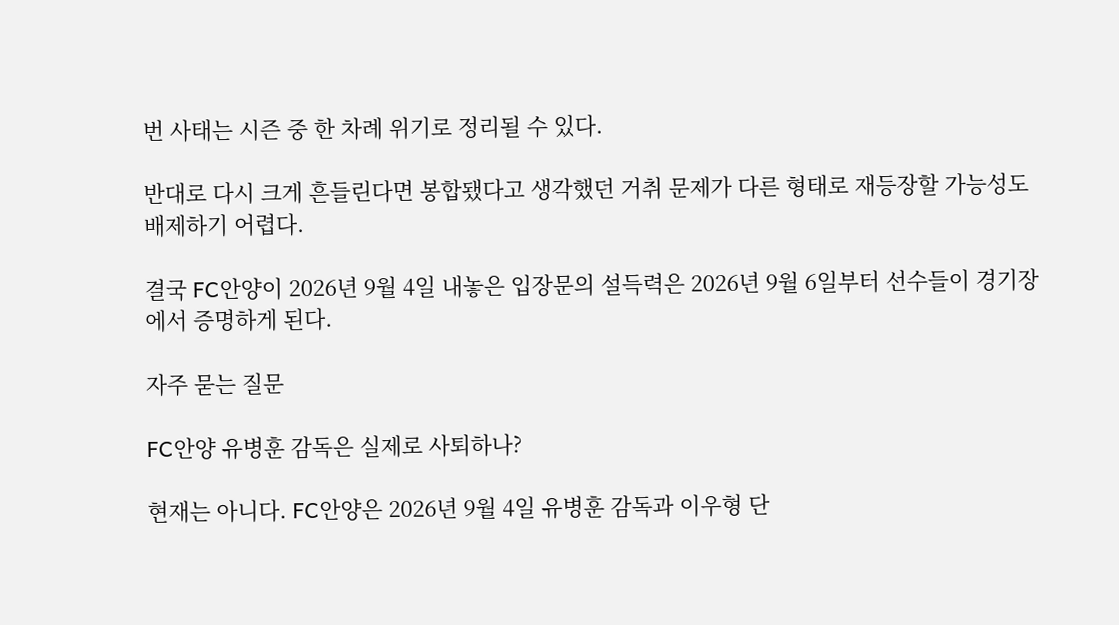번 사태는 시즌 중 한 차례 위기로 정리될 수 있다.

반대로 다시 크게 흔들린다면 봉합됐다고 생각했던 거취 문제가 다른 형태로 재등장할 가능성도 배제하기 어렵다.

결국 FC안양이 2026년 9월 4일 내놓은 입장문의 설득력은 2026년 9월 6일부터 선수들이 경기장에서 증명하게 된다.

자주 묻는 질문

FC안양 유병훈 감독은 실제로 사퇴하나?

현재는 아니다. FC안양은 2026년 9월 4일 유병훈 감독과 이우형 단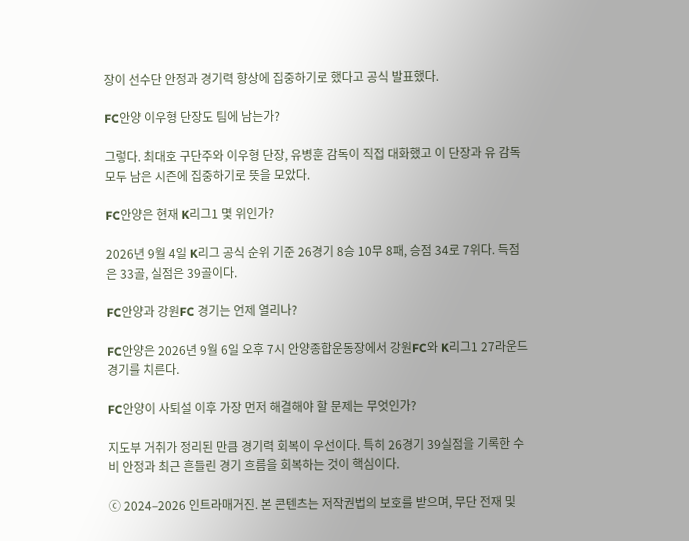장이 선수단 안정과 경기력 향상에 집중하기로 했다고 공식 발표했다.

FC안양 이우형 단장도 팀에 남는가?

그렇다. 최대호 구단주와 이우형 단장, 유병훈 감독이 직접 대화했고 이 단장과 유 감독 모두 남은 시즌에 집중하기로 뜻을 모았다.

FC안양은 현재 K리그1 몇 위인가?

2026년 9월 4일 K리그 공식 순위 기준 26경기 8승 10무 8패, 승점 34로 7위다. 득점은 33골, 실점은 39골이다.

FC안양과 강원FC 경기는 언제 열리나?

FC안양은 2026년 9월 6일 오후 7시 안양종합운동장에서 강원FC와 K리그1 27라운드 경기를 치른다.

FC안양이 사퇴설 이후 가장 먼저 해결해야 할 문제는 무엇인가?

지도부 거취가 정리된 만큼 경기력 회복이 우선이다. 특히 26경기 39실점을 기록한 수비 안정과 최근 흔들린 경기 흐름을 회복하는 것이 핵심이다.

ⓒ 2024–2026 인트라매거진. 본 콘텐츠는 저작권법의 보호를 받으며, 무단 전재 및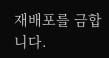재배포를 금합니다.